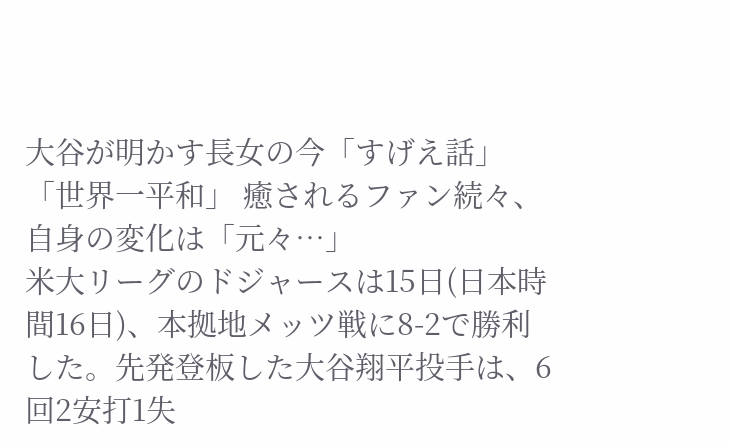大谷が明かす長女の今「すげえ話」「世界一平和」 癒されるファン続々、自身の変化は「元々…」
米大リーグのドジャースは15日(日本時間16日)、本拠地メッツ戦に8-2で勝利した。先発登板した大谷翔平投手は、6回2安打1失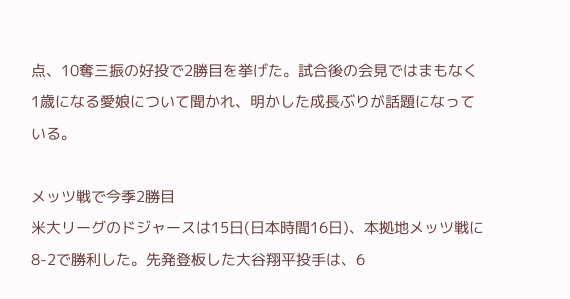点、10奪三振の好投で2勝目を挙げた。試合後の会見ではまもなく1歳になる愛娘について聞かれ、明かした成長ぶりが話題になっている。

メッツ戦で今季2勝目
米大リーグのドジャースは15日(日本時間16日)、本拠地メッツ戦に8-2で勝利した。先発登板した大谷翔平投手は、6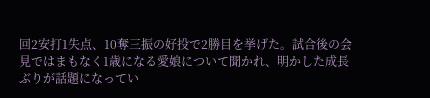回2安打1失点、10奪三振の好投で2勝目を挙げた。試合後の会見ではまもなく1歳になる愛娘について聞かれ、明かした成長ぶりが話題になってい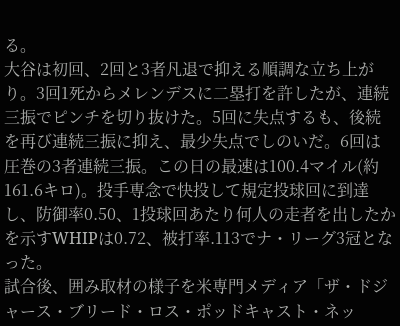る。
大谷は初回、2回と3者凡退で抑える順調な立ち上がり。3回1死からメレンデスに二塁打を許したが、連続三振でピンチを切り抜けた。5回に失点するも、後続を再び連続三振に抑え、最少失点でしのいだ。6回は圧巻の3者連続三振。この日の最速は100.4マイル(約161.6キロ)。投手専念で快投して規定投球回に到達し、防御率0.50、1投球回あたり何人の走者を出したかを示すWHIPは0.72、被打率.113でナ・リーグ3冠となった。
試合後、囲み取材の様子を米専門メディア「ザ・ドジャース・ブリード・ロス・ポッドキャスト・ネッ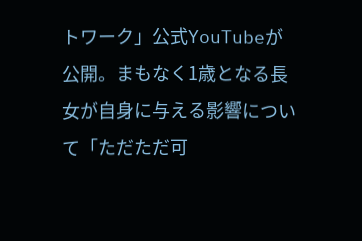トワーク」公式YouTubeが公開。まもなく1歳となる長女が自身に与える影響について「ただただ可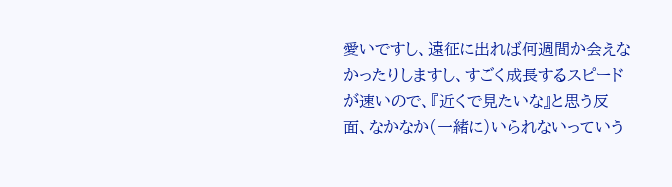愛いですし、遠征に出れば何週間か会えなかったりしますし、すごく成長するスピードが速いので、『近くで見たいな』と思う反面、なかなか(一緒に)いられないっていう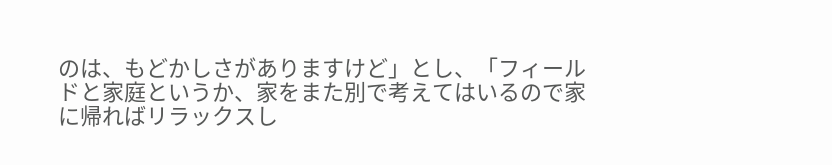のは、もどかしさがありますけど」とし、「フィールドと家庭というか、家をまた別で考えてはいるので家に帰ればリラックスし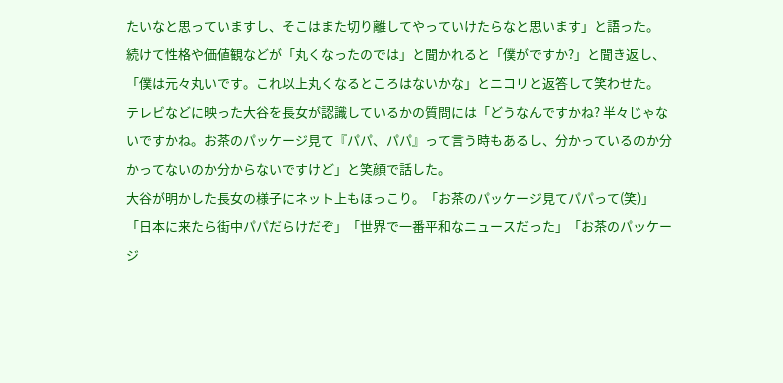たいなと思っていますし、そこはまた切り離してやっていけたらなと思います」と語った。
続けて性格や価値観などが「丸くなったのでは」と聞かれると「僕がですか?」と聞き返し、「僕は元々丸いです。これ以上丸くなるところはないかな」とニコリと返答して笑わせた。
テレビなどに映った大谷を長女が認識しているかの質問には「どうなんですかね? 半々じゃないですかね。お茶のパッケージ見て『パパ、パパ』って言う時もあるし、分かっているのか分かってないのか分からないですけど」と笑顔で話した。
大谷が明かした長女の様子にネット上もほっこり。「お茶のパッケージ見てパパって(笑)」「日本に来たら街中パパだらけだぞ」「世界で一番平和なニュースだった」「お茶のパッケージ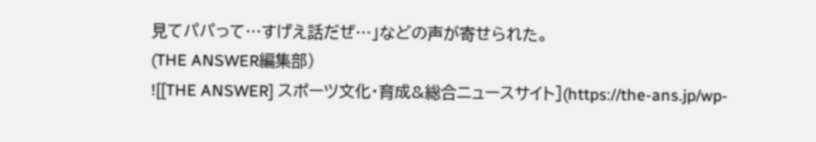見てパパって…すげえ話だぜ…」などの声が寄せられた。
(THE ANSWER編集部)
![[THE ANSWER] スポーツ文化・育成&総合ニュースサイト](https://the-ans.jp/wp-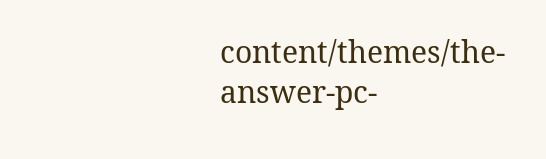content/themes/the-answer-pc-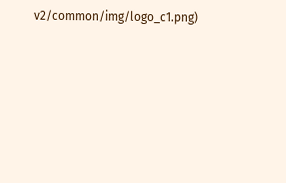v2/common/img/logo_c1.png)